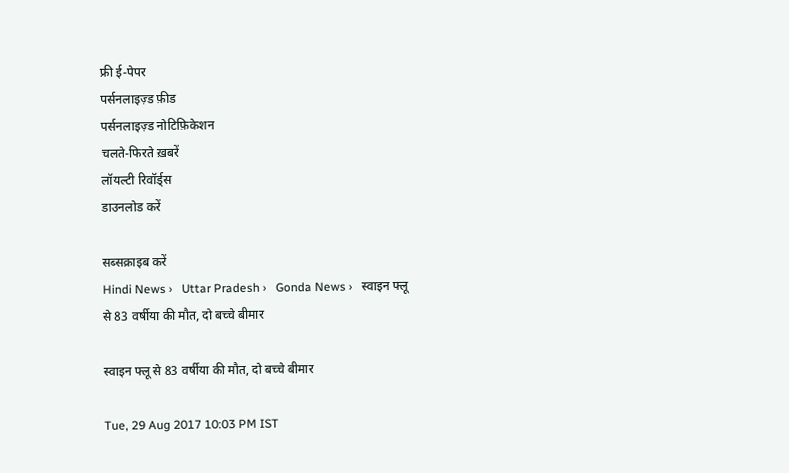फ्री ई-पेपर
पर्सनलाइज़्ड फ़ीड
पर्सनलाइज़्ड नोटिफ़िकेशन
चलते-फिरते ख़बरें
लॉयल्टी रिवॉर्ड्स
डाउनलोड करें

सब्सक्राइब करें
Hindi News ›   Uttar Pradesh ›   Gonda News ›   स्वाइन फ्लू से 83 वर्षीया की मौत, दो बच्चे बीमार

स्वाइन फ्लू से 83 वर्षीया की मौत, दो बच्चे बीमार

Tue, 29 Aug 2017 10:03 PM IST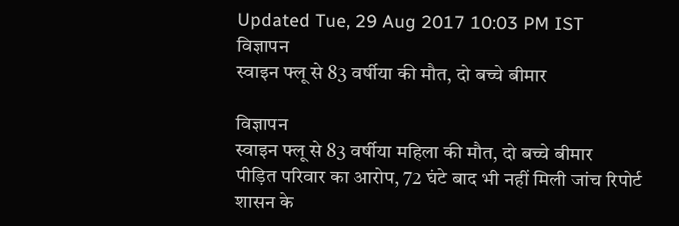Updated Tue, 29 Aug 2017 10:03 PM IST
विज्ञापन
स्वाइन फ्लू से 83 वर्षीया की मौत, दो बच्चे बीमार

विज्ञापन
स्वाइन फ्लू से 83 वर्षीया महिला की मौत, दो बच्चे बीमार
पीड़ित परिवार का आरोप, 72 घंटे बाद भी नहीं मिली जांच रिपोर्ट
शासन के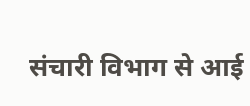संचारी विभाग से आई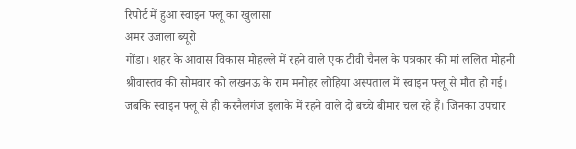रिपोर्ट में हुआ स्वाइन फ्लू का खुलासा
अमर उजाला ब्यूरो
गोंडा। शहर के आवास विकास मोहल्ले में रहने वाले एक टीवी चैनल के पत्रकार की मां ललित मोहनी श्रीवास्तव की सोमवार को लखनऊ के राम मनोहर लोहिया अस्पताल में स्वाइन फ्लू से मौत हो गई। जबकि स्वाइन फ्लू से ही करनैलगंज इलाके में रहने वाले दो बच्चे बीमार चल रहे हैं। जिनका उपचार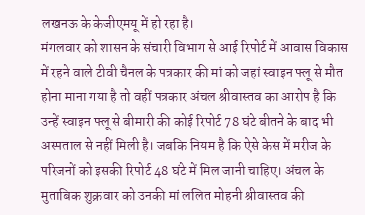लखनऊ के केजीएमयू में हो रहा है।
मंगलवार को शासन के संचारी विभाग से आई रिपोर्ट में आवास विकास में रहने वाले टीवी चैनल के पत्रकार की मां को जहां स्वाइन फ्लू से मौत होना माना गया है तो वहीं पत्रकार अंचल श्रीवास्तव का आरोप है कि उन्हें स्वाइन फ्लू से बीमारी की कोई रिपोर्ट 78 घंटे बीतने के बाद भी अस्पताल से नहीं मिली है। जबकि नियम है कि ऐसे केस में मरीज के परिजनों को इसकी रिपोर्ट 48 घंटे में मिल जानी चाहिए। अंचल के मुताबिक शुक्रवार को उनकी मां ललित मोहनी श्रीवास्तव की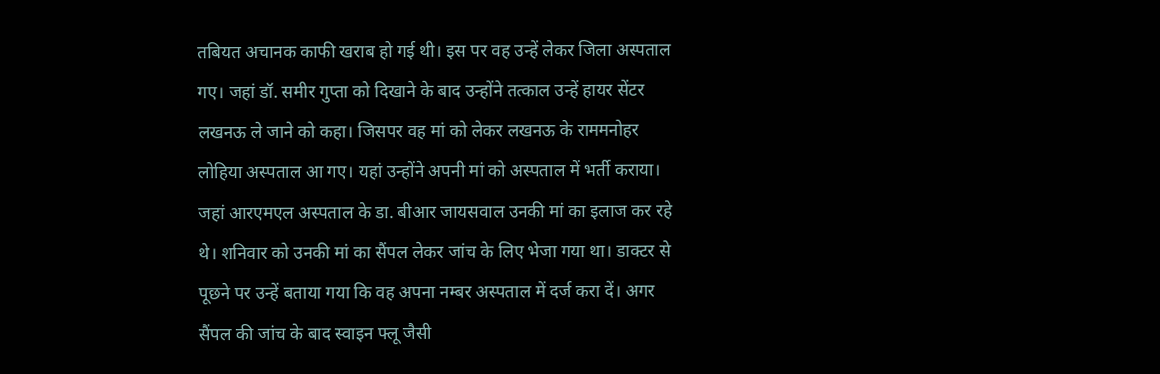तबियत अचानक काफी खराब हो गई थी। इस पर वह उन्हें लेकर जिला अस्पताल गए। जहां डॉ. समीर गुप्ता को दिखाने के बाद उन्होंने तत्काल उन्हें हायर सेंटर लखनऊ ले जाने को कहा। जिसपर वह मां को लेकर लखनऊ के राममनोहर लोहिया अस्पताल आ गए। यहां उन्होंने अपनी मां को अस्पताल में भर्ती कराया। जहां आरएमएल अस्पताल के डा. बीआर जायसवाल उनकी मां का इलाज कर रहे थे। शनिवार को उनकी मां का सैंपल लेकर जांच के लिए भेजा गया था। डाक्टर से पूछने पर उन्हें बताया गया कि वह अपना नम्बर अस्पताल में दर्ज करा दें। अगर सैंपल की जांच के बाद स्वाइन फ्लू जैसी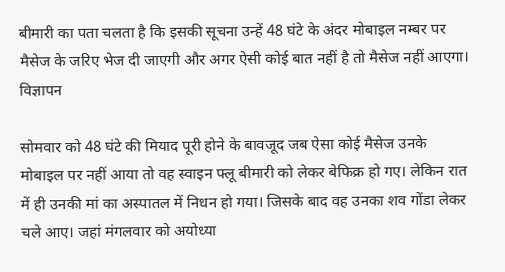बीमारी का पता चलता है कि इसकी सूचना उन्हें 48 घंटे के अंदर मोबाइल नम्बर पर मैसेज के जरिए भेज दी जाएगी और अगर ऐसी कोई बात नहीं है तो मैसेज नहीं आएगा।
विज्ञापन

सोमवार को 48 घंटे की मियाद पूरी होने के बावजूद जब ऐसा कोई मैसेज उनके मोबाइल पर नहीं आया तो वह स्वाइन फ्लू बीमारी को लेकर बेफिक्र हो गए। लेकिन रात में ही उनकी मां का अस्पातल में निधन हो गया। जिसके बाद वह उनका शव गोंडा लेकर चले आए। जहां मंगलवार को अयोध्या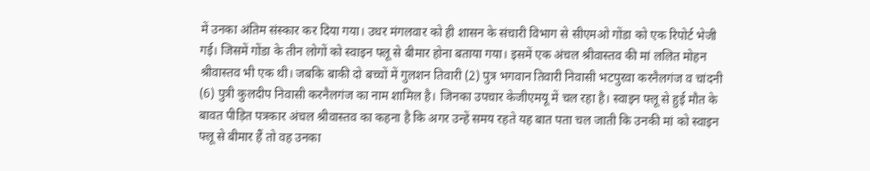में उनका अंतिम संस्कार कर दिया गया। उधर मंगलवार को ही शासन के संचारी विभाग से सीएमओ गोंडा को एक रिपोर्ट भेजी गई। जिसमें गोंडा के तीन लोगों को स्वाइन फ्लू से बीमार होना बताया गया। इसमें एक अंचल श्रीवास्तव की मां ललित मोहन श्रीवास्तव भी एक थी। जबकि बाकी दो बच्चों में गुलशन तिवारी (2) पुत्र भगवान तिवारी निवासी भटपुरवा करनैलगंज व चांदनी (6) पुत्री कुलदीप निवासी करनैलगंज का नाम शामिल है। जिनका उपचार केजीएमयू में चल रहा है। स्वाइन फ्लू से हुई मौत के बावत पीड़ित पत्रकार अंचल श्रीवास्तव का कहना है कि अगर उन्हें समय रहते यह बात पता चल जाती कि उनकी मां को स्वाइन फ्लू से बीमार हैं तो वह उनका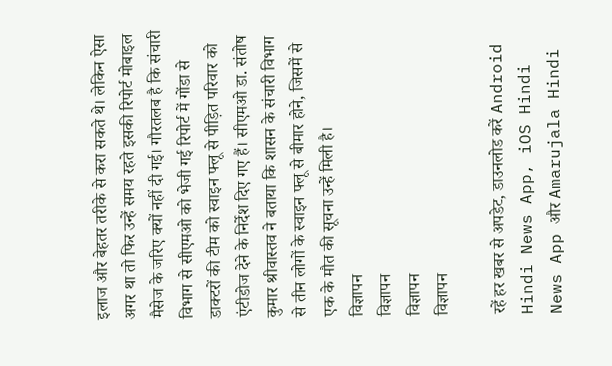इलाज और बेहतर तरीके से करा सकते थे। लेकिन ऐसा अगर था तो फिर उन्हें समय रहते इसकी रिपोर्ट मोबाइल मैसेज के जरिए क्यों नहीं दी गई। गौरतलब है कि संचारी विभाग से सीएमओ को भेजी गई रिपोर्ट में गोंडा से डाक्टरों की टीम को स्वाइन फ्लू से पीड़ित परिवार को एंटीडोज देने के निर्देश दिए गए हैं। सीएमओ डा. संतोष कुमार श्रीवास्तव ने बताया कि शासन के संचारी विभाग से तीन लोगों के स्वाइन फ्लू से बीमार होने, जिसमें से एक के मौत की सूचना उन्हें मिली है।
विज्ञापन
विज्ञापन
विज्ञापन
विज्ञापन

रहें हर खबर से अपडेट, डाउनलोड करें Android Hindi News App, iOS Hindi News App और Amarujala Hindi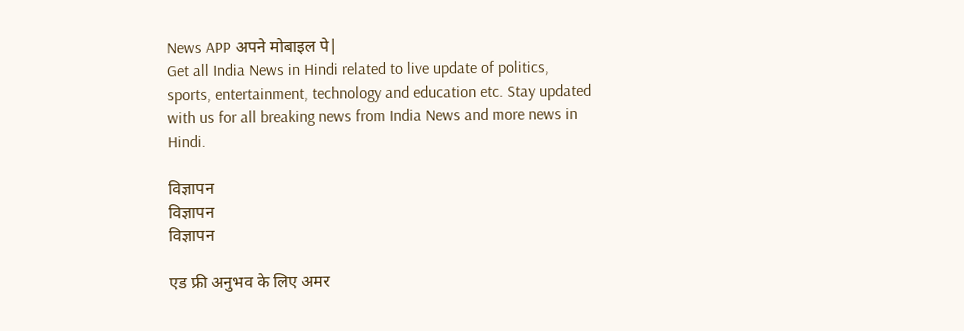News APP अपने मोबाइल पे|
Get all India News in Hindi related to live update of politics, sports, entertainment, technology and education etc. Stay updated with us for all breaking news from India News and more news in Hindi.

विज्ञापन
विज्ञापन
विज्ञापन

एड फ्री अनुभव के लिए अमर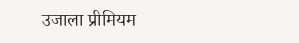उजाला प्रीमियम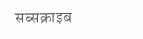सब्सक्राइब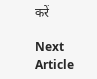करें

Next Article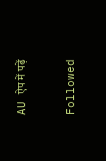AU ऐप में पढ़ें

Followed